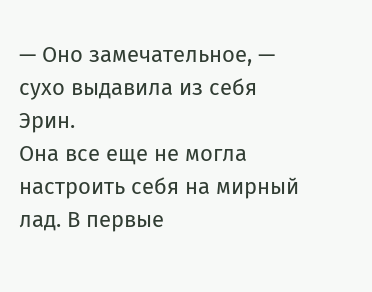— Оно замечательное, — сухо выдавила из себя Эрин.
Она все еще не могла настроить себя на мирный лад. В первые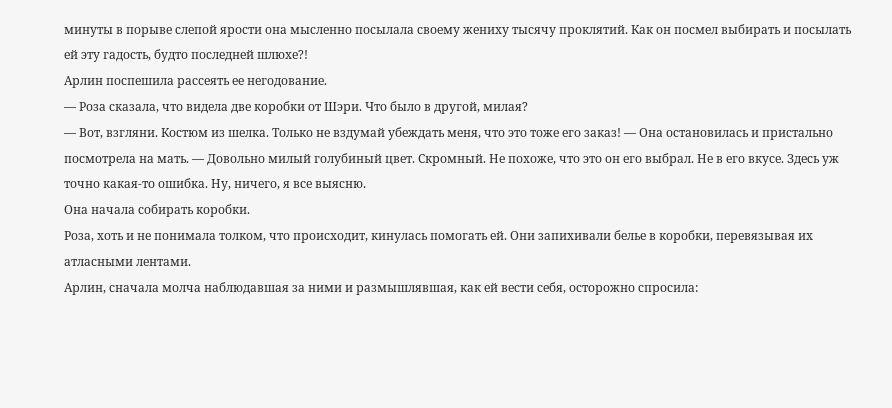минуты в порыве слепой ярости она мысленно посылала своему жениху тысячу проклятий. Как он посмел выбирать и посылать ей эту гадость, будто последней шлюхе?!
Арлин поспешила рассеять ее негодование.
— Роза сказала, что видела две коробки от Шэри. Что было в другой, милая?
— Вот, взгляни. Костюм из шелка. Только не вздумай убеждать меня, что это тоже его заказ! — Она остановилась и пристально посмотрела на мать. — Довольно милый голубиный цвет. Скромный. Не похоже, что это он его выбрал. Не в его вкусе. Здесь уж точно какая-то ошибка. Ну, ничего, я все выясню.
Она начала собирать коробки.
Роза, хоть и не понимала толком, что происходит, кинулась помогать ей. Они запихивали белье в коробки, перевязывая их атласными лентами.
Арлин, сначала молча наблюдавшая за ними и размышлявшая, как ей вести себя, осторожно спросила: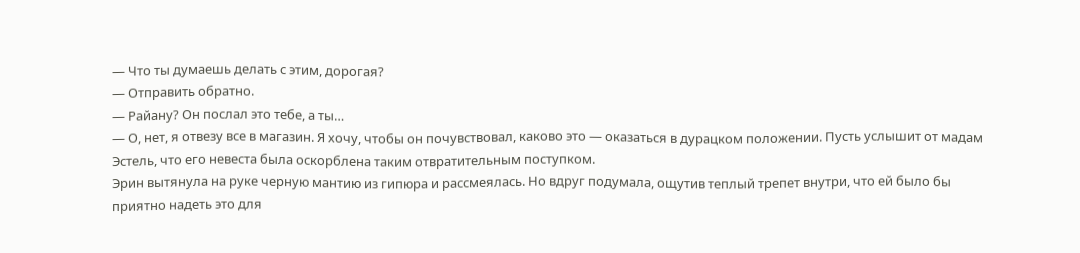— Что ты думаешь делать с этим, дорогая?
— Отправить обратно.
— Райану? Он послал это тебе, а ты…
— О, нет, я отвезу все в магазин. Я хочу, чтобы он почувствовал, каково это — оказаться в дурацком положении. Пусть услышит от мадам Эстель, что его невеста была оскорблена таким отвратительным поступком.
Эрин вытянула на руке черную мантию из гипюра и рассмеялась. Но вдруг подумала, ощутив теплый трепет внутри, что ей было бы приятно надеть это для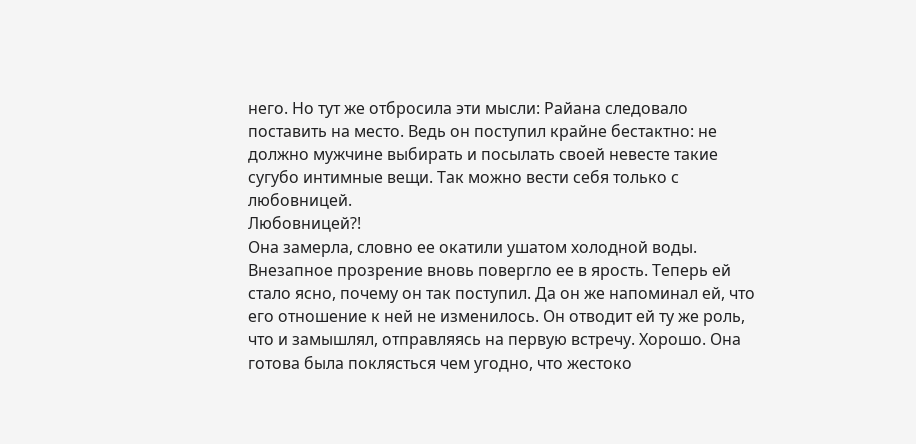него. Но тут же отбросила эти мысли: Райана следовало поставить на место. Ведь он поступил крайне бестактно: не должно мужчине выбирать и посылать своей невесте такие сугубо интимные вещи. Так можно вести себя только с любовницей.
Любовницей?!
Она замерла, словно ее окатили ушатом холодной воды. Внезапное прозрение вновь повергло ее в ярость. Теперь ей стало ясно, почему он так поступил. Да он же напоминал ей, что его отношение к ней не изменилось. Он отводит ей ту же роль, что и замышлял, отправляясь на первую встречу. Хорошо. Она готова была поклясться чем угодно, что жестоко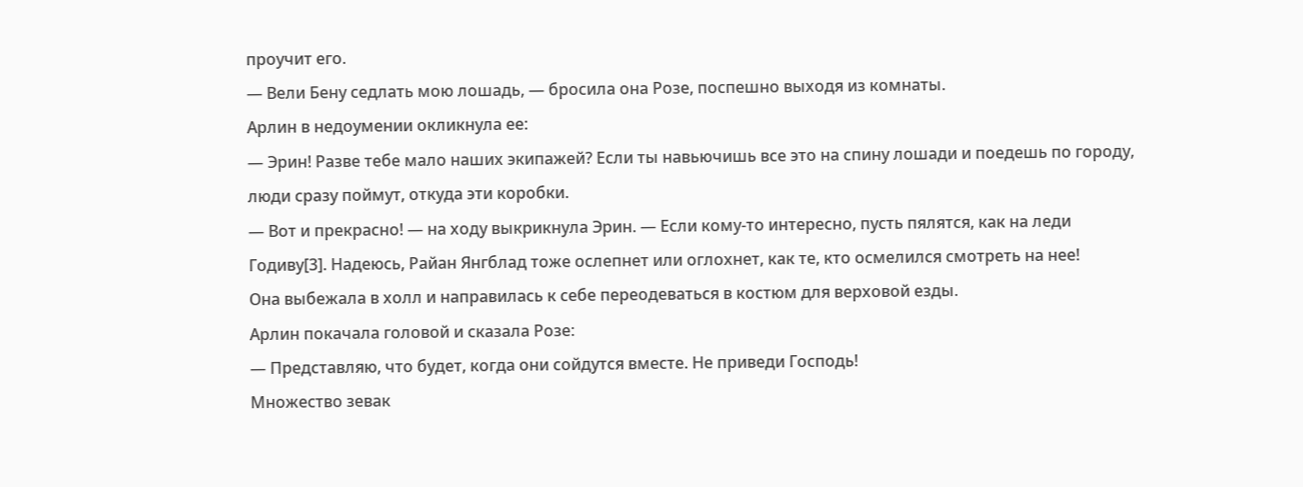проучит его.
— Вели Бену седлать мою лошадь, — бросила она Розе, поспешно выходя из комнаты.
Арлин в недоумении окликнула ее:
— Эрин! Разве тебе мало наших экипажей? Если ты навьючишь все это на спину лошади и поедешь по городу, люди сразу поймут, откуда эти коробки.
— Вот и прекрасно! — на ходу выкрикнула Эрин. — Если кому-то интересно, пусть пялятся, как на леди Годиву[3]. Надеюсь, Райан Янгблад тоже ослепнет или оглохнет, как те, кто осмелился смотреть на нее!
Она выбежала в холл и направилась к себе переодеваться в костюм для верховой езды.
Арлин покачала головой и сказала Розе:
— Представляю, что будет, когда они сойдутся вместе. Не приведи Господь!
Множество зевак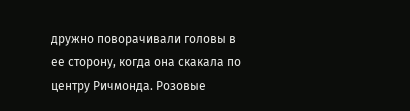дружно поворачивали головы в ее сторону, когда она скакала по центру Ричмонда. Розовые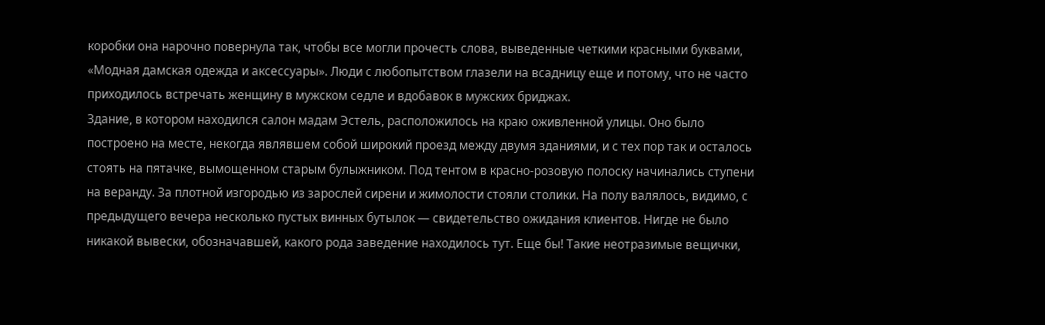коробки она нарочно повернула так, чтобы все могли прочесть слова, выведенные четкими красными буквами, «Модная дамская одежда и аксессуары». Люди с любопытством глазели на всадницу еще и потому, что не часто приходилось встречать женщину в мужском седле и вдобавок в мужских бриджах.
Здание, в котором находился салон мадам Эстель, расположилось на краю оживленной улицы. Оно было построено на месте, некогда являвшем собой широкий проезд между двумя зданиями, и с тех пор так и осталось стоять на пятачке, вымощенном старым булыжником. Под тентом в красно-розовую полоску начинались ступени на веранду. За плотной изгородью из зарослей сирени и жимолости стояли столики. На полу валялось, видимо, с предыдущего вечера несколько пустых винных бутылок — свидетельство ожидания клиентов. Нигде не было никакой вывески, обозначавшей, какого рода заведение находилось тут. Еще бы! Такие неотразимые вещички,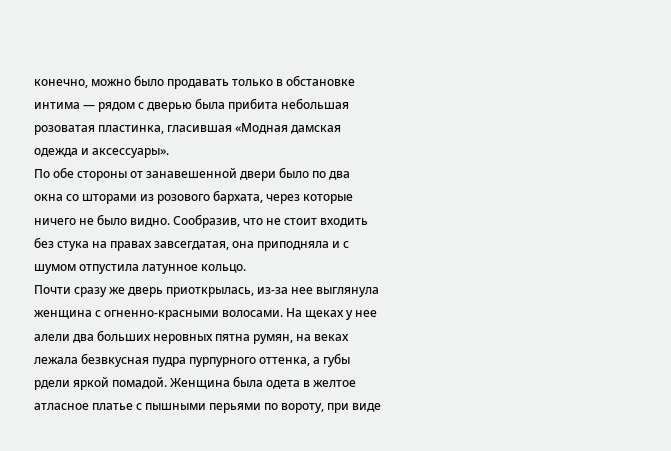конечно, можно было продавать только в обстановке интима — рядом с дверью была прибита небольшая розоватая пластинка, гласившая «Модная дамская одежда и аксессуары».
По обе стороны от занавешенной двери было по два окна со шторами из розового бархата, через которые ничего не было видно. Сообразив, что не стоит входить без стука на правах завсегдатая, она приподняла и с шумом отпустила латунное кольцо.
Почти сразу же дверь приоткрылась, из-за нее выглянула женщина с огненно-красными волосами. На щеках у нее алели два больших неровных пятна румян, на веках лежала безвкусная пудра пурпурного оттенка, а губы рдели яркой помадой. Женщина была одета в желтое атласное платье с пышными перьями по вороту, при виде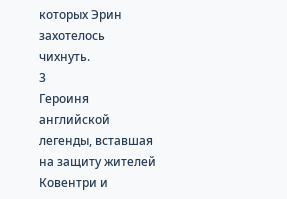которых Эрин захотелось чихнуть.
3
Героиня английской легенды, вставшая на защиту жителей Ковентри и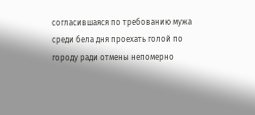согласившаяся по требованию мужа среди бела дня проехать голой по городу ради отмены непомерно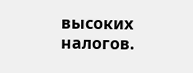высоких налогов.